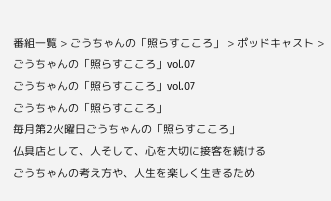番組一覧 > ごうちゃんの「照らすこころ」 > ポッドキャスト > ごうちゃんの「照らすこころ」vol.07
ごうちゃんの「照らすこころ」vol.07
ごうちゃんの「照らすこころ」
毎月第2火曜日ごうちゃんの「照らすこころ」
仏具店として、人そして、心を大切に接客を続ける
ごうちゃんの考え方や、人生を楽しく生きるため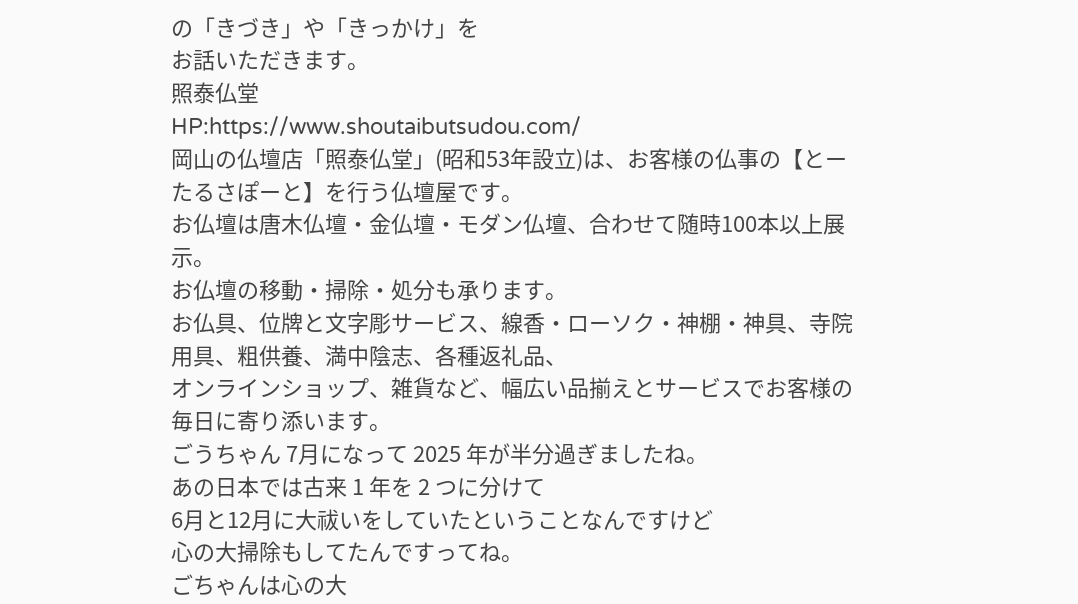の「きづき」や「きっかけ」を
お話いただきます。
照泰仏堂
HP:https://www.shoutaibutsudou.com/
岡山の仏壇店「照泰仏堂」(昭和53年設立)は、お客様の仏事の【とーたるさぽーと】を行う仏壇屋です。
お仏壇は唐木仏壇・金仏壇・モダン仏壇、合わせて随時100本以上展示。
お仏壇の移動・掃除・処分も承ります。
お仏具、位牌と文字彫サービス、線香・ローソク・神棚・神具、寺院用具、粗供養、満中陰志、各種返礼品、
オンラインショップ、雑貨など、幅広い品揃えとサービスでお客様の毎日に寄り添います。
ごうちゃん 7月になって 2025 年が半分過ぎましたね。
あの日本では古来 1 年を 2 つに分けて
6月と12月に大祓いをしていたということなんですけど
心の大掃除もしてたんですってね。
ごちゃんは心の大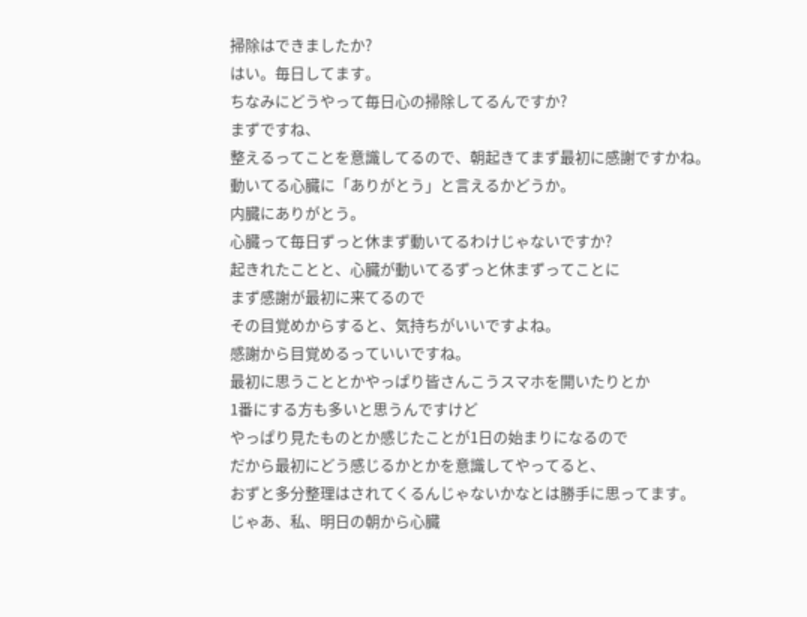掃除はできましたか?
はい。毎日してます。
ちなみにどうやって毎日心の掃除してるんですか?
まずですね、
整えるってことを意識してるので、朝起きてまず最初に感謝ですかね。
動いてる心臓に「ありがとう」と言えるかどうか。
内臓にありがとう。
心臓って毎日ずっと休まず動いてるわけじゃないですか?
起きれたことと、心臓が動いてるずっと休まずってことに
まず感謝が最初に来てるので
その目覚めからすると、気持ちがいいですよね。
感謝から目覚めるっていいですね。
最初に思うこととかやっぱり皆さんこうスマホを開いたりとか
1番にする方も多いと思うんですけど
やっぱり見たものとか感じたことが1日の始まりになるので
だから最初にどう感じるかとかを意識してやってると、
おずと多分整理はされてくるんじゃないかなとは勝手に思ってます。
じゃあ、私、明日の朝から心臓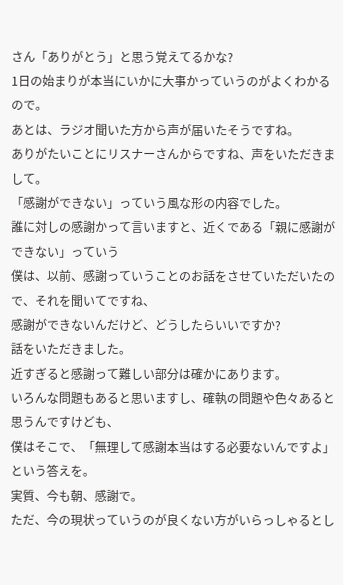さん「ありがとう」と思う覚えてるかな?
1日の始まりが本当にいかに大事かっていうのがよくわかるので。
あとは、ラジオ聞いた方から声が届いたそうですね。
ありがたいことにリスナーさんからですね、声をいただきまして。
「感謝ができない」っていう風な形の内容でした。
誰に対しの感謝かって言いますと、近くである「親に感謝ができない」っていう
僕は、以前、感謝っていうことのお話をさせていただいたので、それを聞いてですね、
感謝ができないんだけど、どうしたらいいですか?
話をいただきました。
近すぎると感謝って難しい部分は確かにあります。
いろんな問題もあると思いますし、確執の問題や色々あると思うんですけども、
僕はそこで、「無理して感謝本当はする必要ないんですよ」という答えを。
実質、今も朝、感謝で。
ただ、今の現状っていうのが良くない方がいらっしゃるとし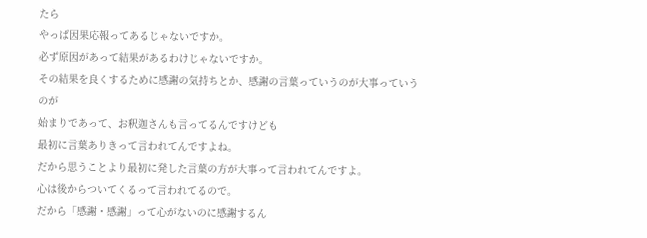たら
やっぱ因果応報ってあるじゃないですか。
必ず原因があって結果があるわけじゃないですか。
その結果を良くするために感謝の気持ちとか、感謝の言葉っていうのが大事っていうのが
始まりであって、お釈迦さんも言ってるんですけども
最初に言葉ありきって言われてんですよね。
だから思うことより最初に発した言葉の方が大事って言われてんですよ。
心は後からついてくるって言われてるので。
だから「感謝・感謝」って心がないのに感謝するん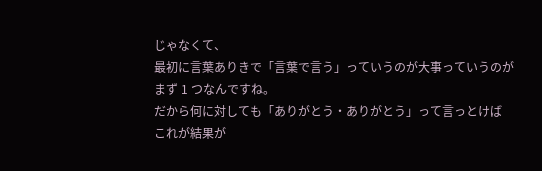じゃなくて、
最初に言葉ありきで「言葉で言う」っていうのが大事っていうのがまず 1 つなんですね。
だから何に対しても「ありがとう・ありがとう」って言っとけば
これが結果が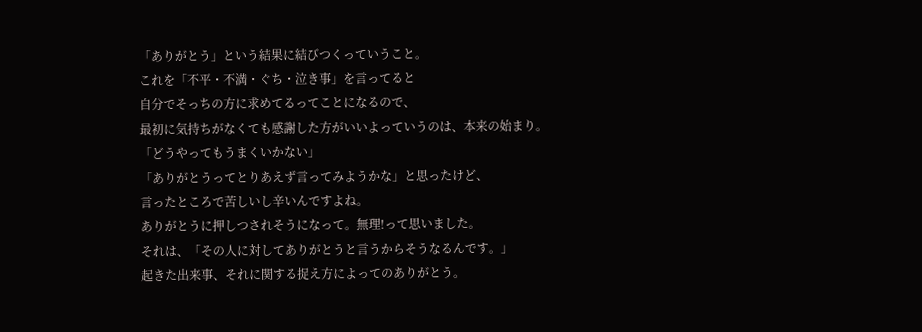「ありがとう」という結果に結びつくっていうこと。
これを「不平・不満・ぐち・泣き事」を言ってると
自分でそっちの方に求めてるってことになるので、
最初に気持ちがなくても感謝した方がいいよっていうのは、本来の始まり。
「どうやってもうまくいかない」
「ありがとうってとりあえず言ってみようかな」と思ったけど、
言ったところで苦しいし辛いんですよね。
ありがとうに押しつされそうになって。無理!って思いました。
それは、「その人に対してありがとうと言うからそうなるんです。」
起きた出来事、それに関する捉え方によってのありがとう。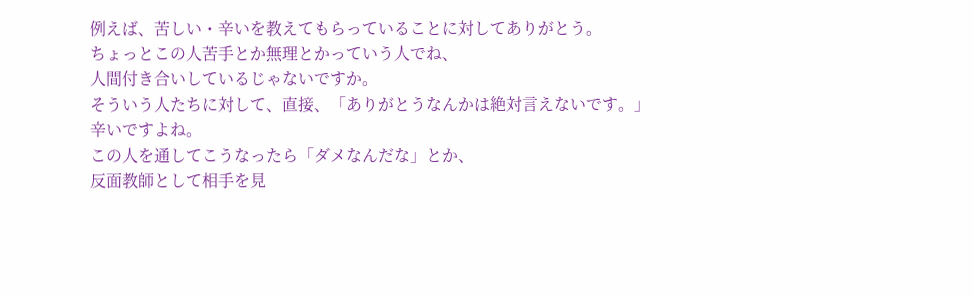例えば、苦しい・辛いを教えてもらっていることに対してありがとう。
ちょっとこの人苦手とか無理とかっていう人でね、
人間付き合いしているじゃないですか。
そういう人たちに対して、直接、「ありがとうなんかは絶対言えないです。」
辛いですよね。
この人を通してこうなったら「ダメなんだな」とか、
反面教師として相手を見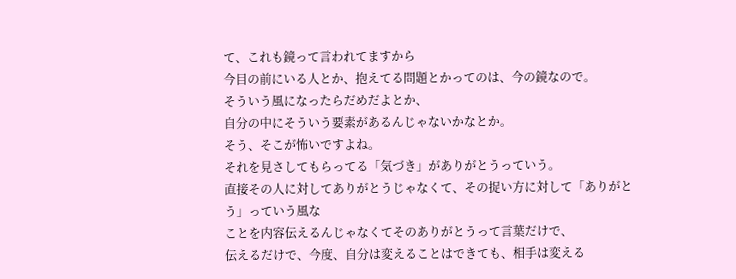て、これも鏡って言われてますから
今目の前にいる人とか、抱えてる問題とかってのは、今の鏡なので。
そういう風になったらだめだよとか、
自分の中にそういう要素があるんじゃないかなとか。
そう、そこが怖いですよね。
それを見さしてもらってる「気づき」がありがとうっていう。
直接その人に対してありがとうじゃなくて、その捉い方に対して「ありがとう」っていう風な
ことを内容伝えるんじゃなくてそのありがとうって言葉だけで、
伝えるだけで、今度、自分は変えることはできても、相手は変える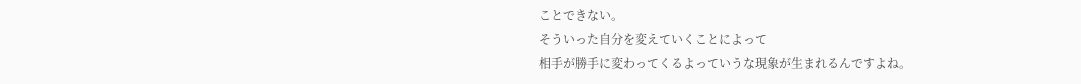ことできない。
そういった自分を変えていくことによって
相手が勝手に変わってくるよっていうな現象が生まれるんですよね。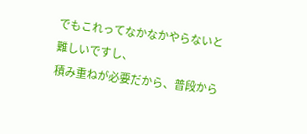でもこれってなかなかやらないと難しいですし、
積み重ねが必要だから、普段から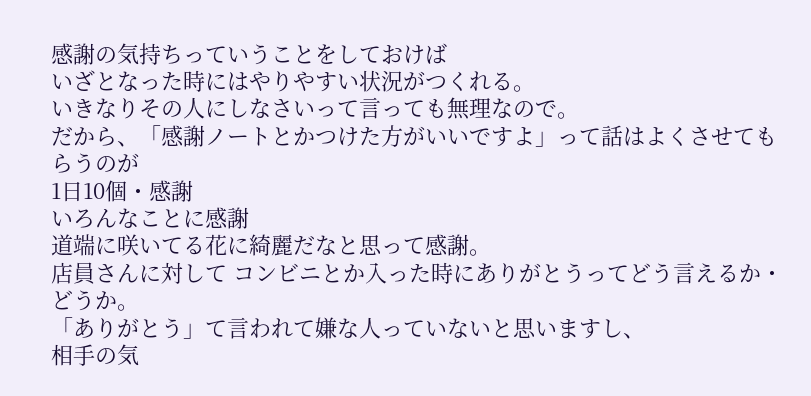感謝の気持ちっていうことをしておけば
いざとなった時にはやりやすい状況がつくれる。
いきなりその人にしなさいって言っても無理なので。
だから、「感謝ノートとかつけた方がいいですよ」って話はよくさせてもらうのが
1日10個・感謝
いろんなことに感謝
道端に咲いてる花に綺麗だなと思って感謝。
店員さんに対して コンビニとか入った時にありがとうってどう言えるか・どうか。
「ありがとう」て言われて嫌な人っていないと思いますし、
相手の気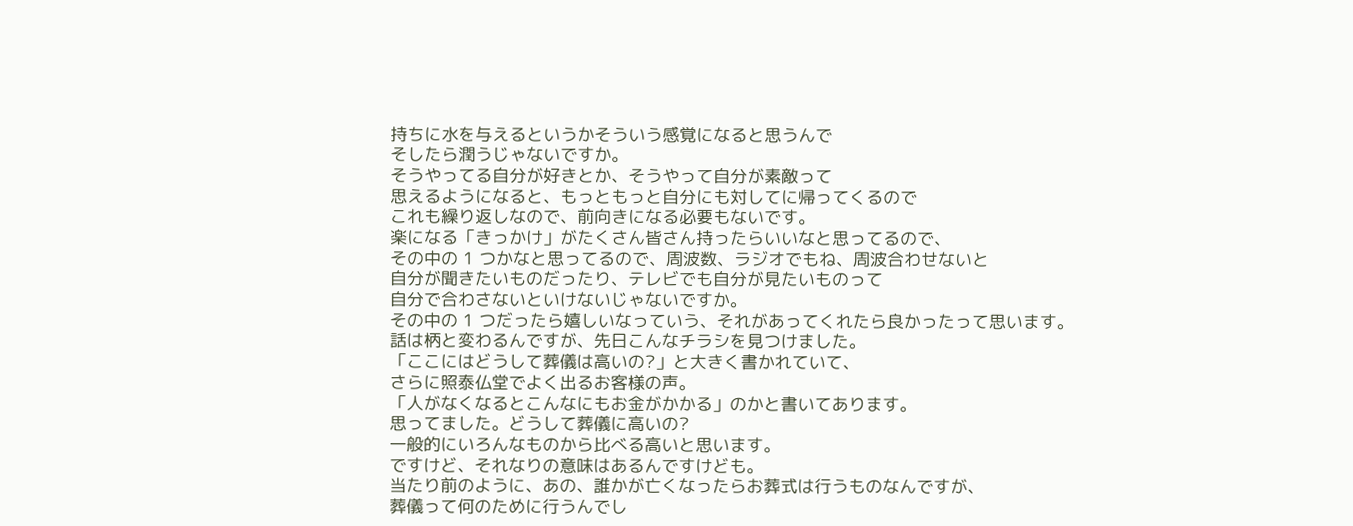持ちに水を与えるというかそういう感覚になると思うんで
そしたら潤うじゃないですか。
そうやってる自分が好きとか、そうやって自分が素敵って
思えるようになると、もっともっと自分にも対してに帰ってくるので
これも繰り返しなので、前向きになる必要もないです。
楽になる「きっかけ」がたくさん皆さん持ったらいいなと思ってるので、
その中の 1 つかなと思ってるので、周波数、ラジオでもね、周波合わせないと
自分が聞きたいものだったり、テレビでも自分が見たいものって
自分で合わさないといけないじゃないですか。
その中の 1 つだったら嬉しいなっていう、それがあってくれたら良かったって思います。
話は柄と変わるんですが、先日こんなチラシを見つけました。
「ここにはどうして葬儀は高いの?」と大きく書かれていて、
さらに照泰仏堂でよく出るお客様の声。
「人がなくなるとこんなにもお金がかかる」のかと書いてあります。
思ってました。どうして葬儀に高いの?
一般的にいろんなものから比べる高いと思います。
ですけど、それなりの意味はあるんですけども。
当たり前のように、あの、誰かが亡くなったらお葬式は行うものなんですが、
葬儀って何のために行うんでし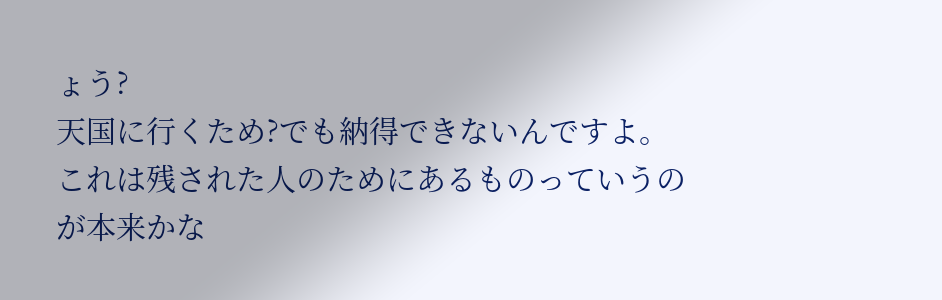ょう?
天国に行くため?でも納得できないんですよ。
これは残された人のためにあるものっていうのが本来かな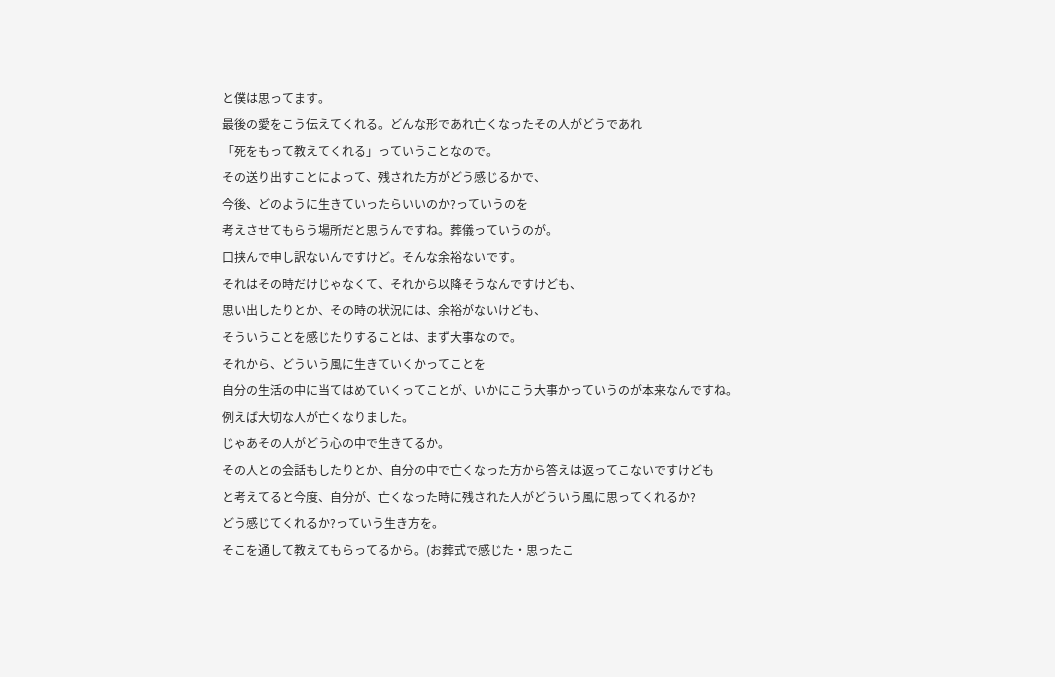と僕は思ってます。
最後の愛をこう伝えてくれる。どんな形であれ亡くなったその人がどうであれ
「死をもって教えてくれる」っていうことなので。
その送り出すことによって、残された方がどう感じるかで、
今後、どのように生きていったらいいのか?っていうのを
考えさせてもらう場所だと思うんですね。葬儀っていうのが。
口挟んで申し訳ないんですけど。そんな余裕ないです。
それはその時だけじゃなくて、それから以降そうなんですけども、
思い出したりとか、その時の状況には、余裕がないけども、
そういうことを感じたりすることは、まず大事なので。
それから、どういう風に生きていくかってことを
自分の生活の中に当てはめていくってことが、いかにこう大事かっていうのが本来なんですね。
例えば大切な人が亡くなりました。
じゃあその人がどう心の中で生きてるか。
その人との会話もしたりとか、自分の中で亡くなった方から答えは返ってこないですけども
と考えてると今度、自分が、亡くなった時に残された人がどういう風に思ってくれるか?
どう感じてくれるか?っていう生き方を。
そこを通して教えてもらってるから。(お葬式で感じた・思ったこ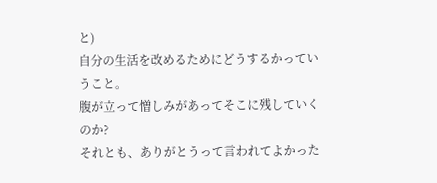と)
自分の生活を改めるためにどうするかっていうこと。
腹が立って憎しみがあってそこに残していくのか?
それとも、ありがとうって言われてよかった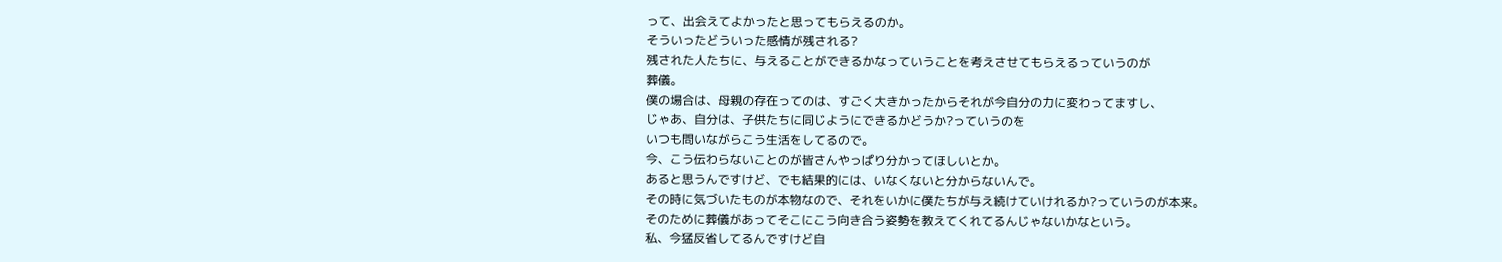って、出会えてよかったと思ってもらえるのか。
そういったどういった感情が残される?
残された人たちに、与えることができるかなっていうことを考えさせてもらえるっていうのが
葬儀。
僕の場合は、母親の存在ってのは、すごく大きかったからそれが今自分の力に変わってますし、
じゃあ、自分は、子供たちに同じようにできるかどうか?っていうのを
いつも問いながらこう生活をしてるので。
今、こう伝わらないことのが皆さんやっぱり分かってほしいとか。
あると思うんですけど、でも結果的には、いなくないと分からないんで。
その時に気づいたものが本物なので、それをいかに僕たちが与え続けていけれるか?っていうのが本来。
そのために葬儀があってそこにこう向き合う姿勢を教えてくれてるんじゃないかなという。
私、今猛反省してるんですけど自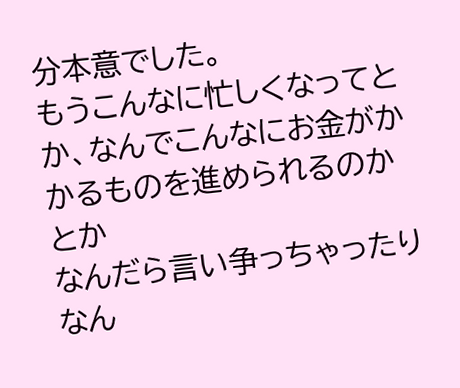分本意でした。
もうこんなに忙しくなってとか、なんでこんなにお金がかかるものを進められるのかとか
なんだら言い争っちゃったりなん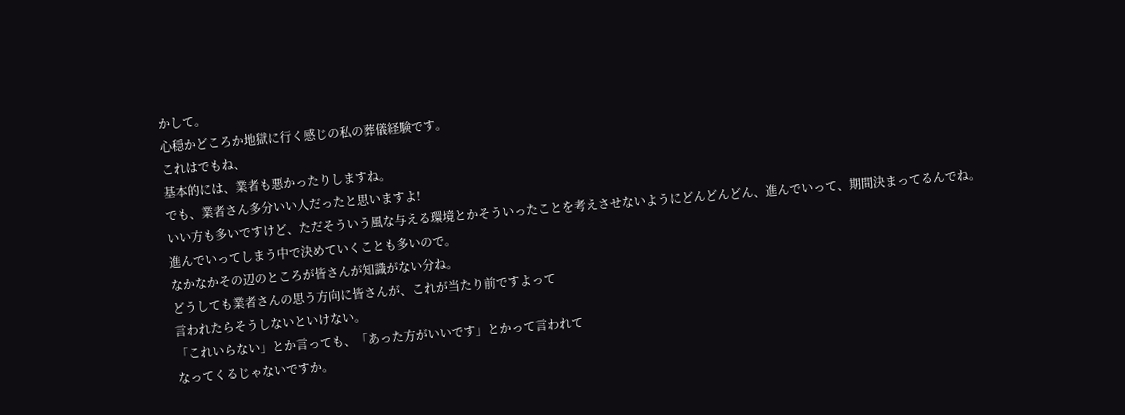かして。
心穏かどころか地獄に行く感じの私の葬儀経験です。
これはでもね、
基本的には、業者も悪かったりしますね。
でも、業者さん多分いい人だったと思いますよ!
いい方も多いですけど、ただそういう風な与える環境とかそういったことを考えさせないようにどんどんどん、進んでいって、期間決まってるんでね。
進んでいってしまう中で決めていくことも多いので。
なかなかその辺のところが皆さんが知識がない分ね。
どうしても業者さんの思う方向に皆さんが、これが当たり前ですよって
言われたらそうしないといけない。
「これいらない」とか言っても、「あった方がいいです」とかって言われて
なってくるじゃないですか。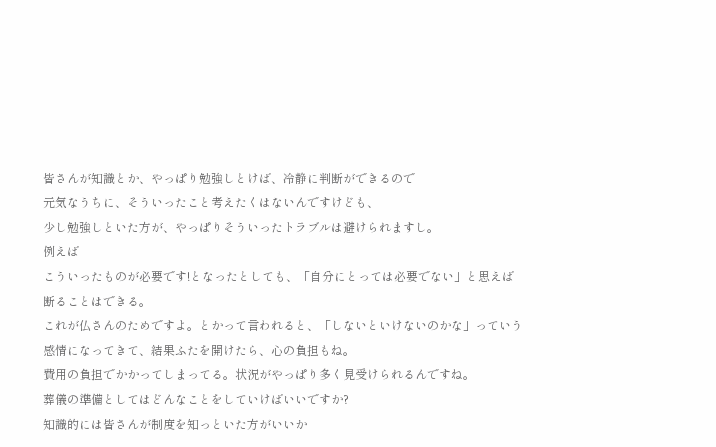皆さんが知識とか、やっぱり勉強しとけば、冷静に判断ができるので
元気なうちに、そういったこと考えたくはないんですけども、
少し勉強しといた方が、やっぱりそういったトラブルは避けられますし。
例えば
こういったものが必要です!となったとしても、「自分にとっては必要でない」と思えば
断ることはできる。
これが仏さんのためですよ。とかって言われると、「しないといけないのかな」っていう
感情になってきて、結果ふたを開けたら、心の負担もね。
費用の負担でかかってしまってる。状況がやっぱり多く見受けられるんですね。
葬儀の準備としてはどんなことをしていけばいいですか?
知識的には皆さんが制度を知っといた方がいいか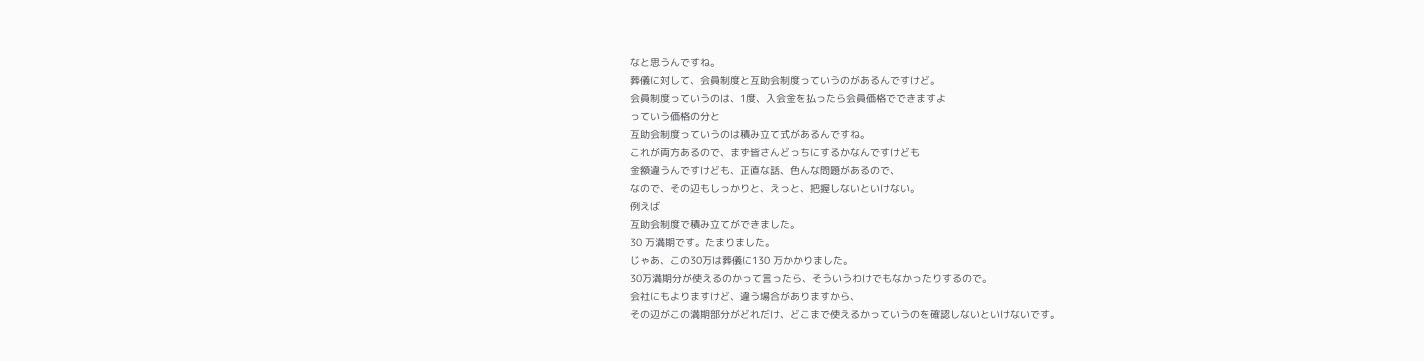なと思うんですね。
葬儀に対して、会員制度と互助会制度っていうのがあるんですけど。
会員制度っていうのは、1度、入会金を払ったら会員価格でできますよ
っていう価格の分と
互助会制度っていうのは積み立て式があるんですね。
これが両方あるので、まず皆さんどっちにするかなんですけども
金額違うんですけども、正直な話、色んな問題があるので、
なので、その辺もしっかりと、えっと、把握しないといけない。
例えば
互助会制度で積み立てができました。
30 万満期です。たまりました。
じゃあ、この30万は葬儀に130 万かかりました。
30万満期分が使えるのかって言ったら、そういうわけでもなかったりするので。
会社にもよりますけど、違う場合がありますから、
その辺がこの満期部分がどれだけ、どこまで使えるかっていうのを確認しないといけないです。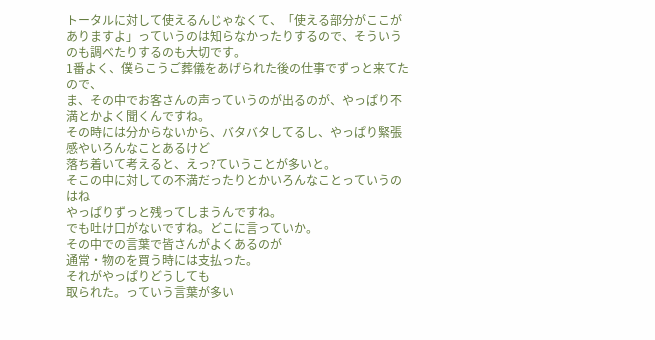トータルに対して使えるんじゃなくて、「使える部分がここがありますよ」っていうのは知らなかったりするので、そういうのも調べたりするのも大切です。
1番よく、僕らこうご葬儀をあげられた後の仕事でずっと来てたので、
ま、その中でお客さんの声っていうのが出るのが、やっぱり不満とかよく聞くんですね。
その時には分からないから、バタバタしてるし、やっぱり緊張感やいろんなことあるけど
落ち着いて考えると、えっ?ていうことが多いと。
そこの中に対しての不満だったりとかいろんなことっていうのはね
やっぱりずっと残ってしまうんですね。
でも吐け口がないですね。どこに言っていか。
その中での言葉で皆さんがよくあるのが
通常・物のを買う時には支払った。
それがやっぱりどうしても
取られた。っていう言葉が多い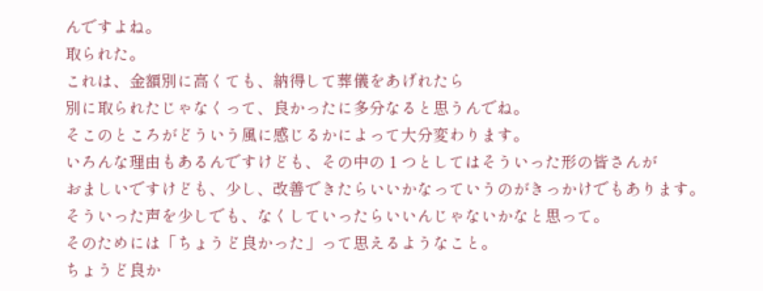んですよね。
取られた。
これは、金額別に高くても、納得して葬儀をあげれたら
別に取られたじゃなくって、良かったに多分なると思うんでね。
そこのところがどういう風に感じるかによって大分変わります。
いろんな理由もあるんですけども、その中の 1 つとしてはそういった形の皆さんが
おましいですけども、少し、改善できたらいいかなっていうのがきっかけでもあります。
そういった声を少しでも、なくしていったらいいんじゃないかなと思って。
そのためには「ちょうど良かった」って思えるようなこと。
ちょうど良か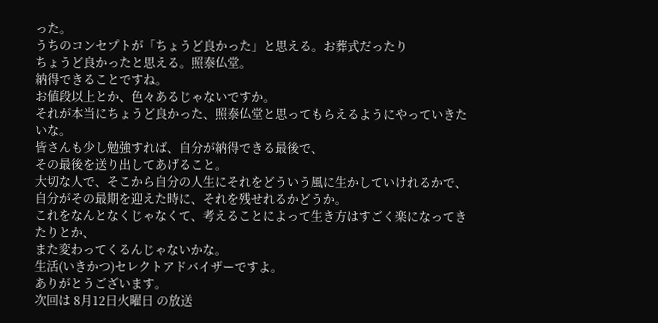った。
うちのコンセプトが「ちょうど良かった」と思える。お葬式だったり
ちょうど良かったと思える。照泰仏堂。
納得できることですね。
お値段以上とか、色々あるじゃないですか。
それが本当にちょうど良かった、照泰仏堂と思ってもらえるようにやっていきたいな。
皆さんも少し勉強すれば、自分が納得できる最後で、
その最後を送り出してあげること。
大切な人で、そこから自分の人生にそれをどういう風に生かしていけれるかで、
自分がその最期を迎えた時に、それを残せれるかどうか。
これをなんとなくじゃなくて、考えることによって生き方はすごく楽になってきたりとか、
また変わってくるんじゃないかな。
生活(いきかつ)セレクトアドバイザーですよ。
ありがとうございます。
次回は 8月12日火曜日 の放送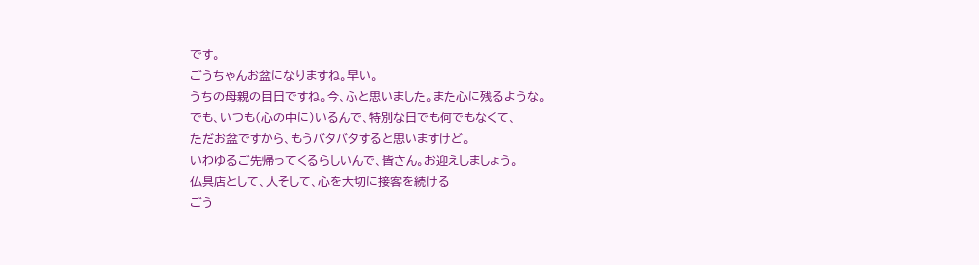です。
ごうちゃんお盆になりますね。早い。
うちの母親の目日ですね。今、ふと思いました。また心に残るような。
でも、いつも(心の中に)いるんで、特別な日でも何でもなくて、
ただお盆ですから、もうバタバタすると思いますけど。
いわゆるご先帰ってくるらしいんで、皆さん。お迎えしましょう。
仏具店として、人そして、心を大切に接客を続ける
ごう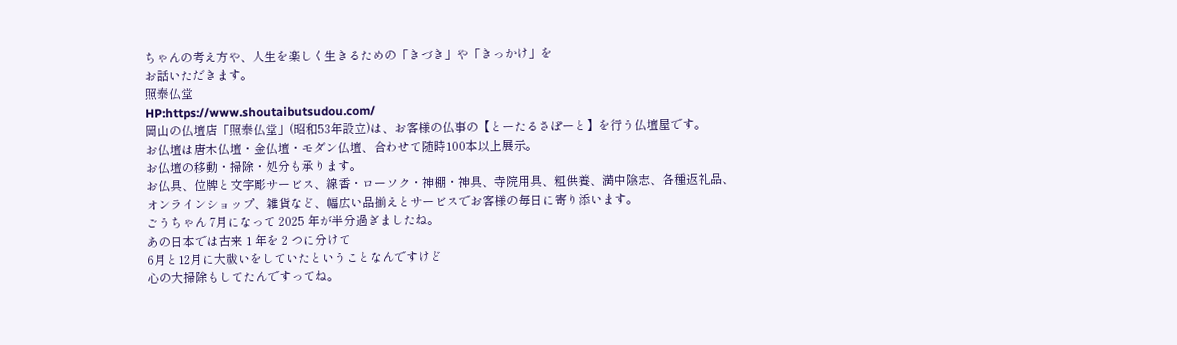ちゃんの考え方や、人生を楽しく生きるための「きづき」や「きっかけ」を
お話いただきます。
照泰仏堂
HP:https://www.shoutaibutsudou.com/
岡山の仏壇店「照泰仏堂」(昭和53年設立)は、お客様の仏事の【とーたるさぽーと】を行う仏壇屋です。
お仏壇は唐木仏壇・金仏壇・モダン仏壇、合わせて随時100本以上展示。
お仏壇の移動・掃除・処分も承ります。
お仏具、位牌と文字彫サービス、線香・ローソク・神棚・神具、寺院用具、粗供養、満中陰志、各種返礼品、
オンラインショップ、雑貨など、幅広い品揃えとサービスでお客様の毎日に寄り添います。
ごうちゃん 7月になって 2025 年が半分過ぎましたね。
あの日本では古来 1 年を 2 つに分けて
6月と12月に大祓いをしていたということなんですけど
心の大掃除もしてたんですってね。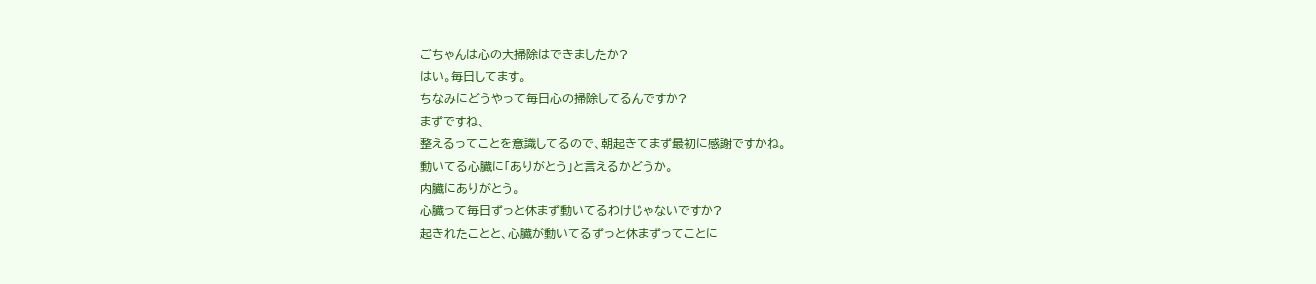ごちゃんは心の大掃除はできましたか?
はい。毎日してます。
ちなみにどうやって毎日心の掃除してるんですか?
まずですね、
整えるってことを意識してるので、朝起きてまず最初に感謝ですかね。
動いてる心臓に「ありがとう」と言えるかどうか。
内臓にありがとう。
心臓って毎日ずっと休まず動いてるわけじゃないですか?
起きれたことと、心臓が動いてるずっと休まずってことに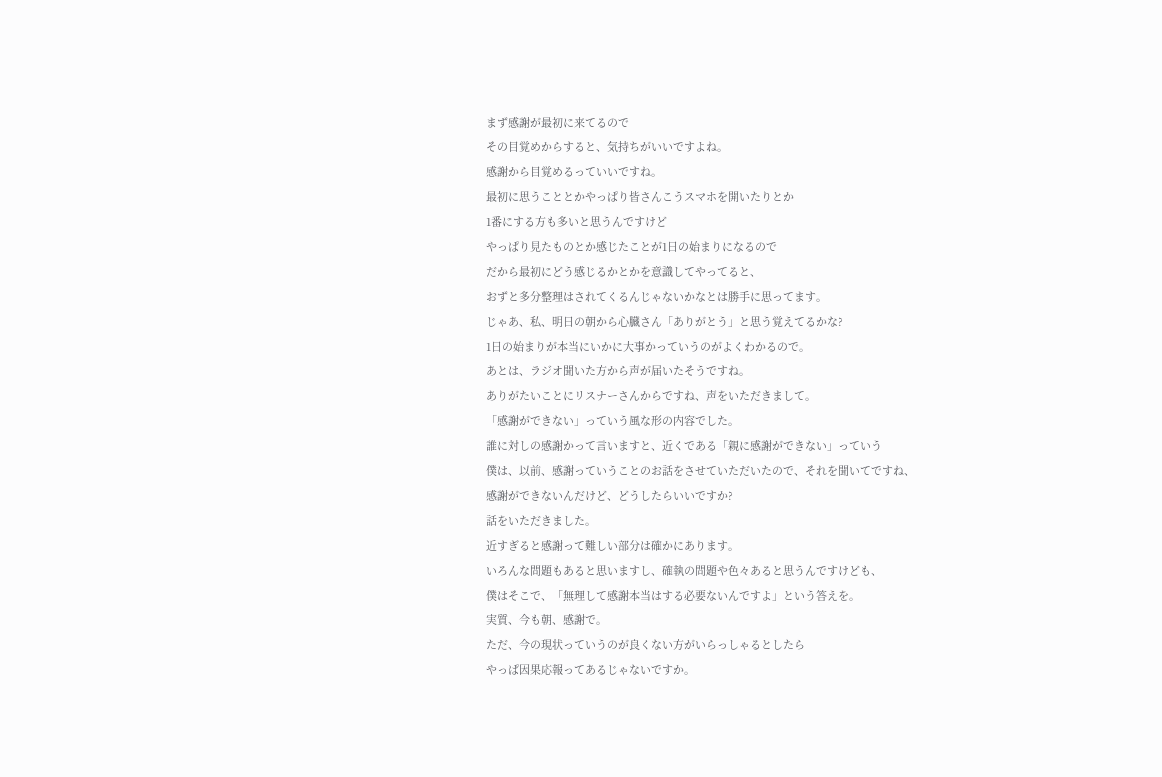まず感謝が最初に来てるので
その目覚めからすると、気持ちがいいですよね。
感謝から目覚めるっていいですね。
最初に思うこととかやっぱり皆さんこうスマホを開いたりとか
1番にする方も多いと思うんですけど
やっぱり見たものとか感じたことが1日の始まりになるので
だから最初にどう感じるかとかを意識してやってると、
おずと多分整理はされてくるんじゃないかなとは勝手に思ってます。
じゃあ、私、明日の朝から心臓さん「ありがとう」と思う覚えてるかな?
1日の始まりが本当にいかに大事かっていうのがよくわかるので。
あとは、ラジオ聞いた方から声が届いたそうですね。
ありがたいことにリスナーさんからですね、声をいただきまして。
「感謝ができない」っていう風な形の内容でした。
誰に対しの感謝かって言いますと、近くである「親に感謝ができない」っていう
僕は、以前、感謝っていうことのお話をさせていただいたので、それを聞いてですね、
感謝ができないんだけど、どうしたらいいですか?
話をいただきました。
近すぎると感謝って難しい部分は確かにあります。
いろんな問題もあると思いますし、確執の問題や色々あると思うんですけども、
僕はそこで、「無理して感謝本当はする必要ないんですよ」という答えを。
実質、今も朝、感謝で。
ただ、今の現状っていうのが良くない方がいらっしゃるとしたら
やっぱ因果応報ってあるじゃないですか。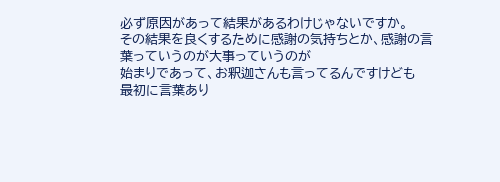必ず原因があって結果があるわけじゃないですか。
その結果を良くするために感謝の気持ちとか、感謝の言葉っていうのが大事っていうのが
始まりであって、お釈迦さんも言ってるんですけども
最初に言葉あり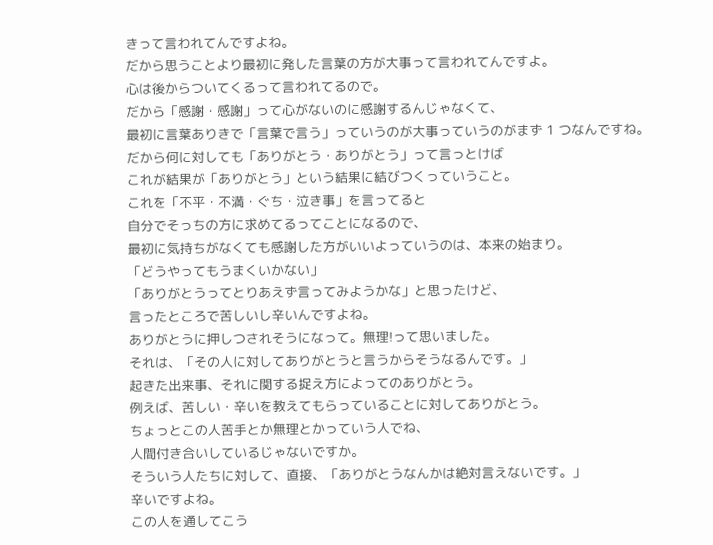きって言われてんですよね。
だから思うことより最初に発した言葉の方が大事って言われてんですよ。
心は後からついてくるって言われてるので。
だから「感謝・感謝」って心がないのに感謝するんじゃなくて、
最初に言葉ありきで「言葉で言う」っていうのが大事っていうのがまず 1 つなんですね。
だから何に対しても「ありがとう・ありがとう」って言っとけば
これが結果が「ありがとう」という結果に結びつくっていうこと。
これを「不平・不満・ぐち・泣き事」を言ってると
自分でそっちの方に求めてるってことになるので、
最初に気持ちがなくても感謝した方がいいよっていうのは、本来の始まり。
「どうやってもうまくいかない」
「ありがとうってとりあえず言ってみようかな」と思ったけど、
言ったところで苦しいし辛いんですよね。
ありがとうに押しつされそうになって。無理!って思いました。
それは、「その人に対してありがとうと言うからそうなるんです。」
起きた出来事、それに関する捉え方によってのありがとう。
例えば、苦しい・辛いを教えてもらっていることに対してありがとう。
ちょっとこの人苦手とか無理とかっていう人でね、
人間付き合いしているじゃないですか。
そういう人たちに対して、直接、「ありがとうなんかは絶対言えないです。」
辛いですよね。
この人を通してこう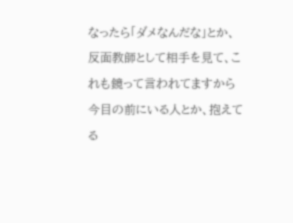なったら「ダメなんだな」とか、
反面教師として相手を見て、これも鏡って言われてますから
今目の前にいる人とか、抱えてる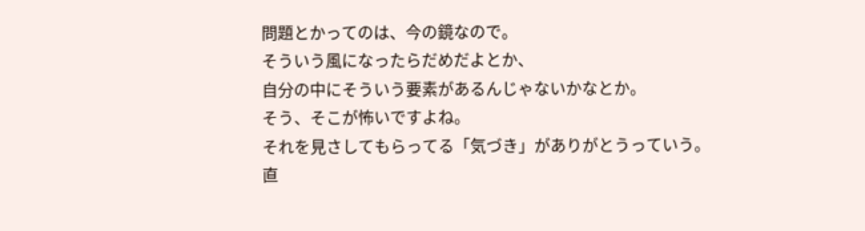問題とかってのは、今の鏡なので。
そういう風になったらだめだよとか、
自分の中にそういう要素があるんじゃないかなとか。
そう、そこが怖いですよね。
それを見さしてもらってる「気づき」がありがとうっていう。
直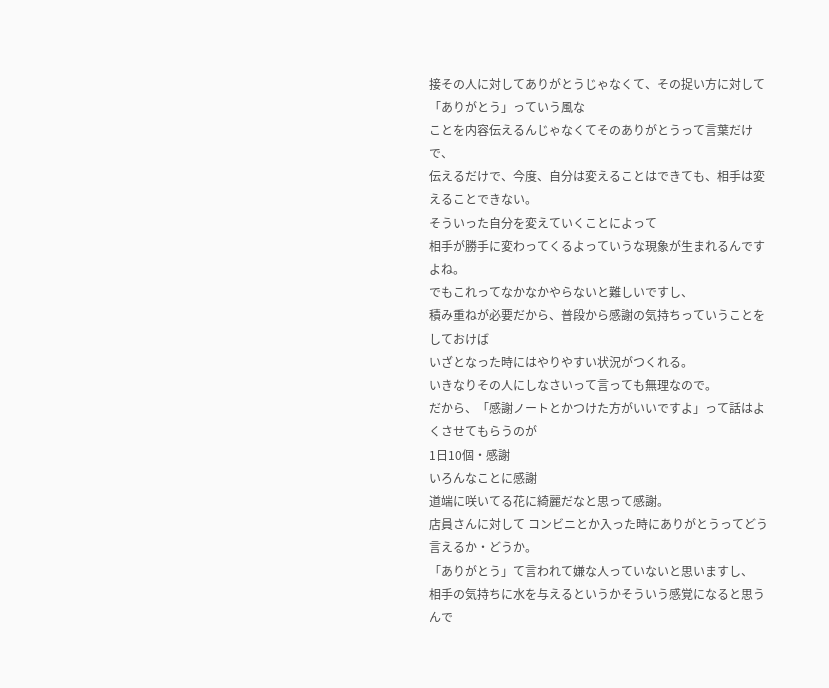接その人に対してありがとうじゃなくて、その捉い方に対して「ありがとう」っていう風な
ことを内容伝えるんじゃなくてそのありがとうって言葉だけで、
伝えるだけで、今度、自分は変えることはできても、相手は変えることできない。
そういった自分を変えていくことによって
相手が勝手に変わってくるよっていうな現象が生まれるんですよね。
でもこれってなかなかやらないと難しいですし、
積み重ねが必要だから、普段から感謝の気持ちっていうことをしておけば
いざとなった時にはやりやすい状況がつくれる。
いきなりその人にしなさいって言っても無理なので。
だから、「感謝ノートとかつけた方がいいですよ」って話はよくさせてもらうのが
1日10個・感謝
いろんなことに感謝
道端に咲いてる花に綺麗だなと思って感謝。
店員さんに対して コンビニとか入った時にありがとうってどう言えるか・どうか。
「ありがとう」て言われて嫌な人っていないと思いますし、
相手の気持ちに水を与えるというかそういう感覚になると思うんで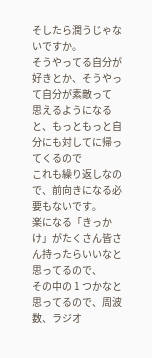そしたら潤うじゃないですか。
そうやってる自分が好きとか、そうやって自分が素敵って
思えるようになると、もっともっと自分にも対してに帰ってくるので
これも繰り返しなので、前向きになる必要もないです。
楽になる「きっかけ」がたくさん皆さん持ったらいいなと思ってるので、
その中の 1 つかなと思ってるので、周波数、ラジオ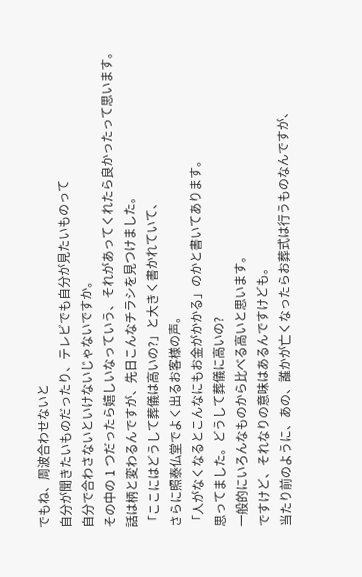でもね、周波合わせないと
自分が聞きたいものだったり、テレビでも自分が見たいものって
自分で合わさないといけないじゃないですか。
その中の 1 つだったら嬉しいなっていう、それがあってくれたら良かったって思います。
話は柄と変わるんですが、先日こんなチラシを見つけました。
「ここにはどうして葬儀は高いの?」と大きく書かれていて、
さらに照泰仏堂でよく出るお客様の声。
「人がなくなるとこんなにもお金がかかる」のかと書いてあります。
思ってました。どうして葬儀に高いの?
一般的にいろんなものから比べる高いと思います。
ですけど、それなりの意味はあるんですけども。
当たり前のように、あの、誰かが亡くなったらお葬式は行うものなんですが、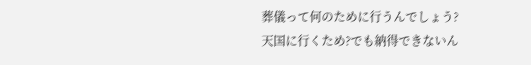葬儀って何のために行うんでしょう?
天国に行くため?でも納得できないん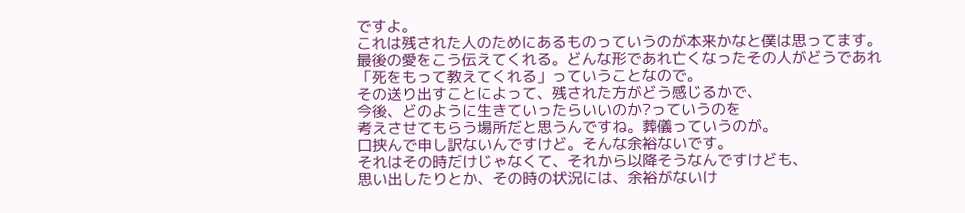ですよ。
これは残された人のためにあるものっていうのが本来かなと僕は思ってます。
最後の愛をこう伝えてくれる。どんな形であれ亡くなったその人がどうであれ
「死をもって教えてくれる」っていうことなので。
その送り出すことによって、残された方がどう感じるかで、
今後、どのように生きていったらいいのか?っていうのを
考えさせてもらう場所だと思うんですね。葬儀っていうのが。
口挟んで申し訳ないんですけど。そんな余裕ないです。
それはその時だけじゃなくて、それから以降そうなんですけども、
思い出したりとか、その時の状況には、余裕がないけ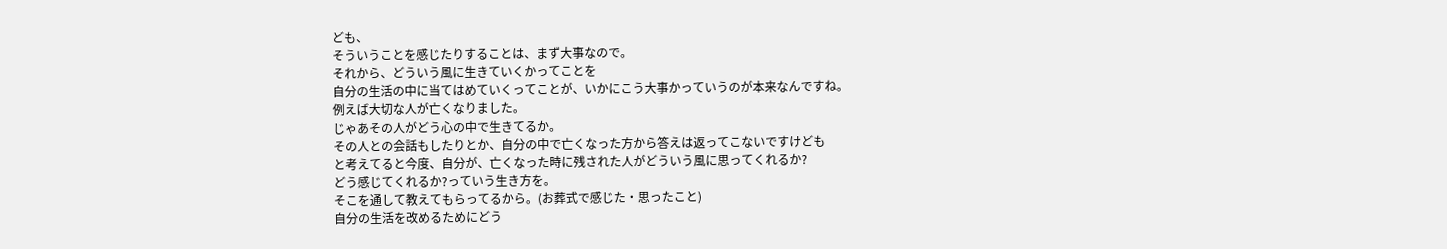ども、
そういうことを感じたりすることは、まず大事なので。
それから、どういう風に生きていくかってことを
自分の生活の中に当てはめていくってことが、いかにこう大事かっていうのが本来なんですね。
例えば大切な人が亡くなりました。
じゃあその人がどう心の中で生きてるか。
その人との会話もしたりとか、自分の中で亡くなった方から答えは返ってこないですけども
と考えてると今度、自分が、亡くなった時に残された人がどういう風に思ってくれるか?
どう感じてくれるか?っていう生き方を。
そこを通して教えてもらってるから。(お葬式で感じた・思ったこと)
自分の生活を改めるためにどう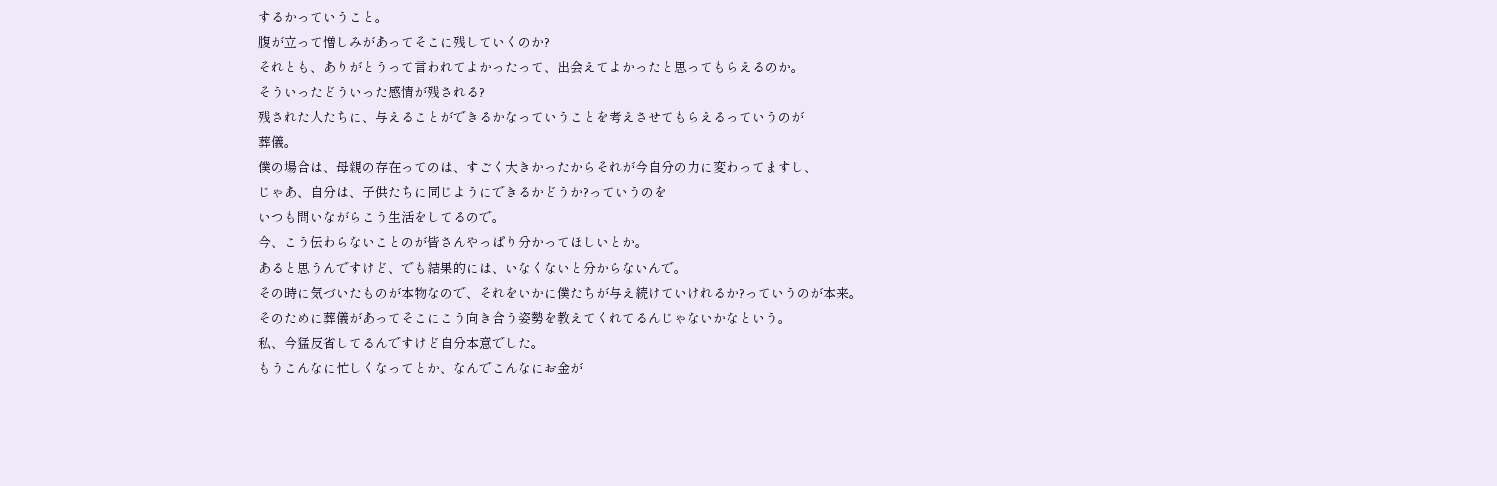するかっていうこと。
腹が立って憎しみがあってそこに残していくのか?
それとも、ありがとうって言われてよかったって、出会えてよかったと思ってもらえるのか。
そういったどういった感情が残される?
残された人たちに、与えることができるかなっていうことを考えさせてもらえるっていうのが
葬儀。
僕の場合は、母親の存在ってのは、すごく大きかったからそれが今自分の力に変わってますし、
じゃあ、自分は、子供たちに同じようにできるかどうか?っていうのを
いつも問いながらこう生活をしてるので。
今、こう伝わらないことのが皆さんやっぱり分かってほしいとか。
あると思うんですけど、でも結果的には、いなくないと分からないんで。
その時に気づいたものが本物なので、それをいかに僕たちが与え続けていけれるか?っていうのが本来。
そのために葬儀があってそこにこう向き合う姿勢を教えてくれてるんじゃないかなという。
私、今猛反省してるんですけど自分本意でした。
もうこんなに忙しくなってとか、なんでこんなにお金が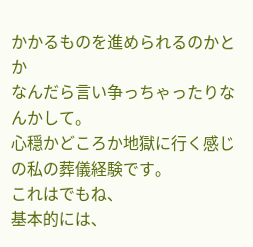かかるものを進められるのかとか
なんだら言い争っちゃったりなんかして。
心穏かどころか地獄に行く感じの私の葬儀経験です。
これはでもね、
基本的には、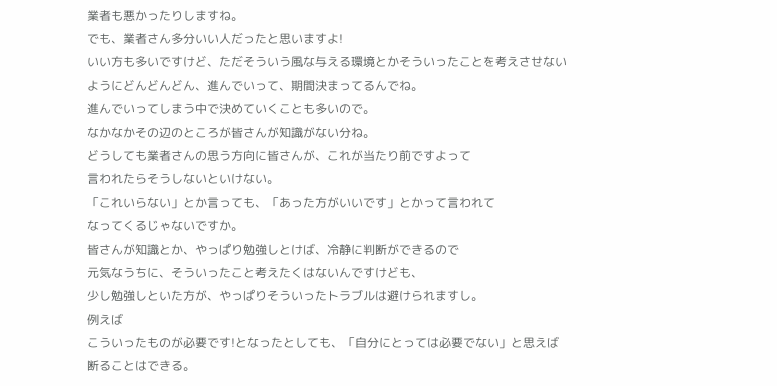業者も悪かったりしますね。
でも、業者さん多分いい人だったと思いますよ!
いい方も多いですけど、ただそういう風な与える環境とかそういったことを考えさせないようにどんどんどん、進んでいって、期間決まってるんでね。
進んでいってしまう中で決めていくことも多いので。
なかなかその辺のところが皆さんが知識がない分ね。
どうしても業者さんの思う方向に皆さんが、これが当たり前ですよって
言われたらそうしないといけない。
「これいらない」とか言っても、「あった方がいいです」とかって言われて
なってくるじゃないですか。
皆さんが知識とか、やっぱり勉強しとけば、冷静に判断ができるので
元気なうちに、そういったこと考えたくはないんですけども、
少し勉強しといた方が、やっぱりそういったトラブルは避けられますし。
例えば
こういったものが必要です!となったとしても、「自分にとっては必要でない」と思えば
断ることはできる。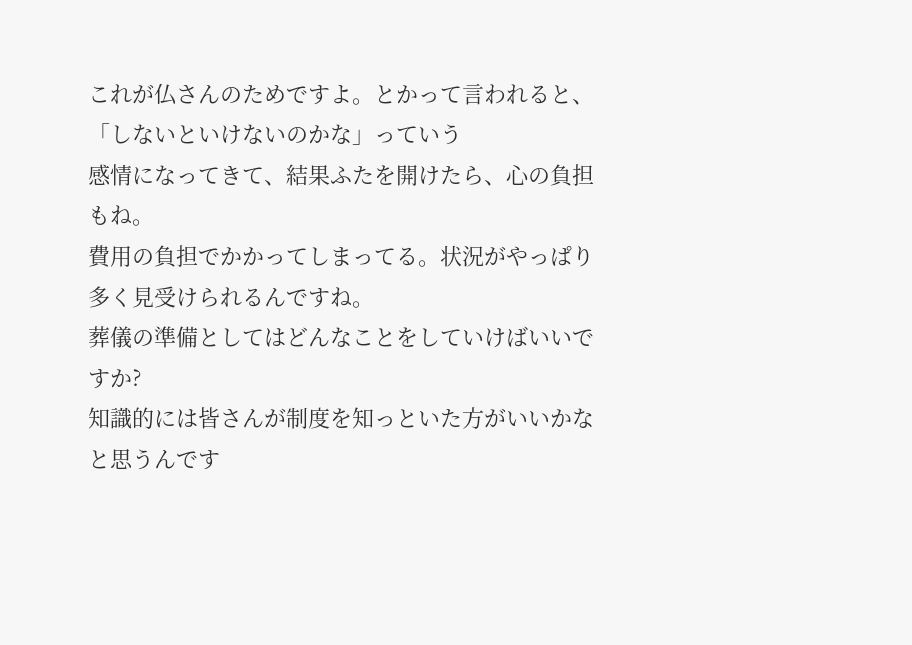これが仏さんのためですよ。とかって言われると、「しないといけないのかな」っていう
感情になってきて、結果ふたを開けたら、心の負担もね。
費用の負担でかかってしまってる。状況がやっぱり多く見受けられるんですね。
葬儀の準備としてはどんなことをしていけばいいですか?
知識的には皆さんが制度を知っといた方がいいかなと思うんです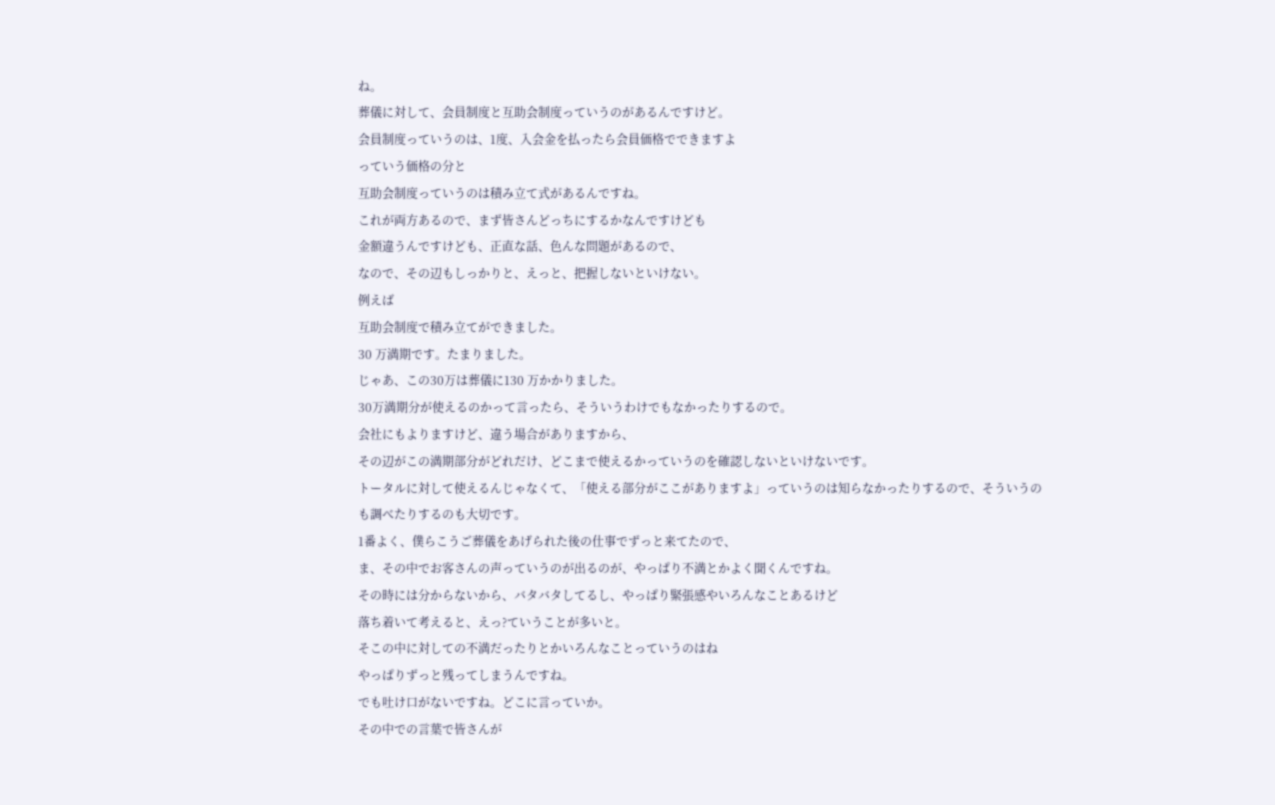ね。
葬儀に対して、会員制度と互助会制度っていうのがあるんですけど。
会員制度っていうのは、1度、入会金を払ったら会員価格でできますよ
っていう価格の分と
互助会制度っていうのは積み立て式があるんですね。
これが両方あるので、まず皆さんどっちにするかなんですけども
金額違うんですけども、正直な話、色んな問題があるので、
なので、その辺もしっかりと、えっと、把握しないといけない。
例えば
互助会制度で積み立てができました。
30 万満期です。たまりました。
じゃあ、この30万は葬儀に130 万かかりました。
30万満期分が使えるのかって言ったら、そういうわけでもなかったりするので。
会社にもよりますけど、違う場合がありますから、
その辺がこの満期部分がどれだけ、どこまで使えるかっていうのを確認しないといけないです。
トータルに対して使えるんじゃなくて、「使える部分がここがありますよ」っていうのは知らなかったりするので、そういうのも調べたりするのも大切です。
1番よく、僕らこうご葬儀をあげられた後の仕事でずっと来てたので、
ま、その中でお客さんの声っていうのが出るのが、やっぱり不満とかよく聞くんですね。
その時には分からないから、バタバタしてるし、やっぱり緊張感やいろんなことあるけど
落ち着いて考えると、えっ?ていうことが多いと。
そこの中に対しての不満だったりとかいろんなことっていうのはね
やっぱりずっと残ってしまうんですね。
でも吐け口がないですね。どこに言っていか。
その中での言葉で皆さんが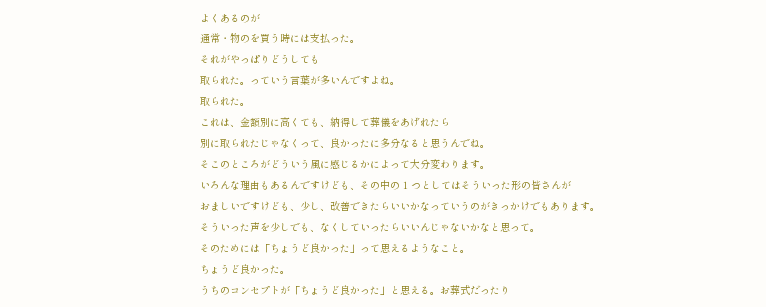よくあるのが
通常・物のを買う時には支払った。
それがやっぱりどうしても
取られた。っていう言葉が多いんですよね。
取られた。
これは、金額別に高くても、納得して葬儀をあげれたら
別に取られたじゃなくって、良かったに多分なると思うんでね。
そこのところがどういう風に感じるかによって大分変わります。
いろんな理由もあるんですけども、その中の 1 つとしてはそういった形の皆さんが
おましいですけども、少し、改善できたらいいかなっていうのがきっかけでもあります。
そういった声を少しでも、なくしていったらいいんじゃないかなと思って。
そのためには「ちょうど良かった」って思えるようなこと。
ちょうど良かった。
うちのコンセプトが「ちょうど良かった」と思える。お葬式だったり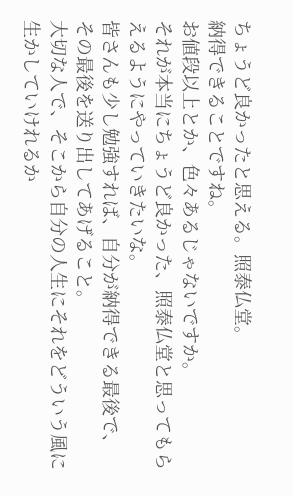ちょうど良かったと思える。照泰仏堂。
納得できることですね。
お値段以上とか、色々あるじゃないですか。
それが本当にちょうど良かった、照泰仏堂と思ってもらえるようにやっていきたいな。
皆さんも少し勉強すれば、自分が納得できる最後で、
その最後を送り出してあげること。
大切な人で、そこから自分の人生にそれをどういう風に生かしていけれるか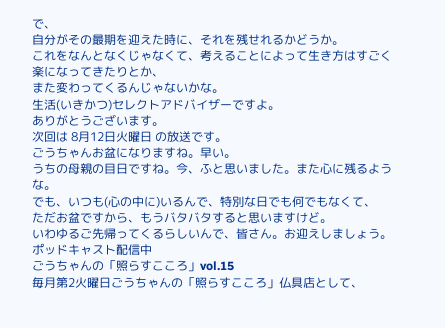で、
自分がその最期を迎えた時に、それを残せれるかどうか。
これをなんとなくじゃなくて、考えることによって生き方はすごく楽になってきたりとか、
また変わってくるんじゃないかな。
生活(いきかつ)セレクトアドバイザーですよ。
ありがとうございます。
次回は 8月12日火曜日 の放送です。
ごうちゃんお盆になりますね。早い。
うちの母親の目日ですね。今、ふと思いました。また心に残るような。
でも、いつも(心の中に)いるんで、特別な日でも何でもなくて、
ただお盆ですから、もうバタバタすると思いますけど。
いわゆるご先帰ってくるらしいんで、皆さん。お迎えしましょう。
ポッドキャスト配信中
ごうちゃんの「照らすこころ」vol.15
毎月第2火曜日ごうちゃんの「照らすこころ」仏具店として、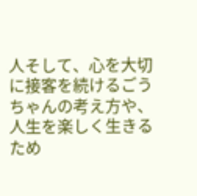人そして、心を大切に接客を続けるごうちゃんの考え方や、人生を楽しく生きるため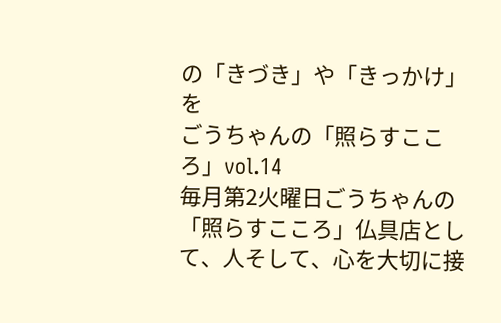の「きづき」や「きっかけ」を
ごうちゃんの「照らすこころ」vol.14
毎月第2火曜日ごうちゃんの「照らすこころ」仏具店として、人そして、心を大切に接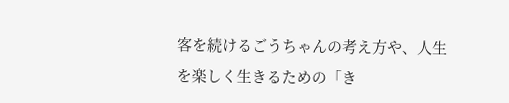客を続けるごうちゃんの考え方や、人生を楽しく生きるための「き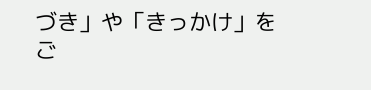づき」や「きっかけ」を
ご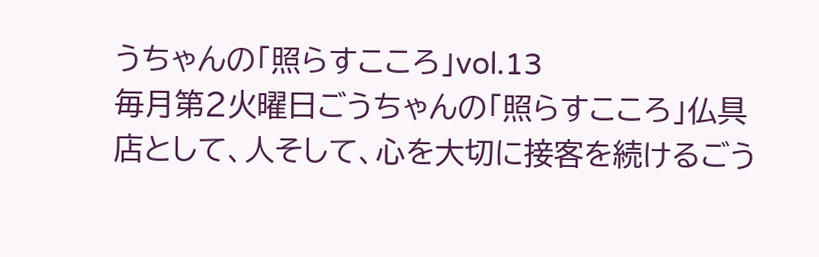うちゃんの「照らすこころ」vol.13
毎月第2火曜日ごうちゃんの「照らすこころ」仏具店として、人そして、心を大切に接客を続けるごう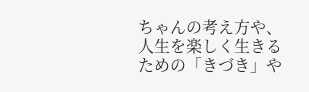ちゃんの考え方や、人生を楽しく生きるための「きづき」や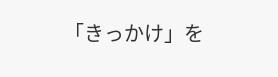「きっかけ」を